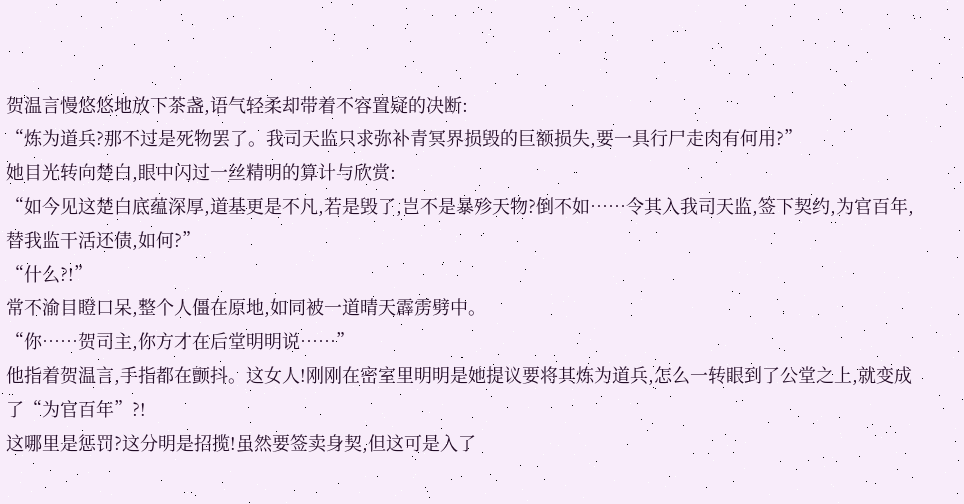贺温言慢悠悠地放下茶盏,语气轻柔却带着不容置疑的决断:
“炼为道兵?那不过是死物罢了。我司天监只求弥补青冥界损毁的巨额损失,要一具行尸走肉有何用?”
她目光转向楚白,眼中闪过一丝精明的算计与欣赏:
“如今见这楚白底蕴深厚,道基更是不凡,若是毁了,岂不是暴殄天物?倒不如……令其入我司天监,签下契约,为官百年,替我监干活还债,如何?”
“什么?!”
常不渝目瞪口呆,整个人僵在原地,如同被一道晴天霹雳劈中。
“你……贺司主,你方才在后堂明明说……”
他指着贺温言,手指都在颤抖。这女人!刚刚在密室里明明是她提议要将其炼为道兵,怎么一转眼到了公堂之上,就变成了“为官百年”?!
这哪里是惩罚?这分明是招揽!虽然要签卖身契,但这可是入了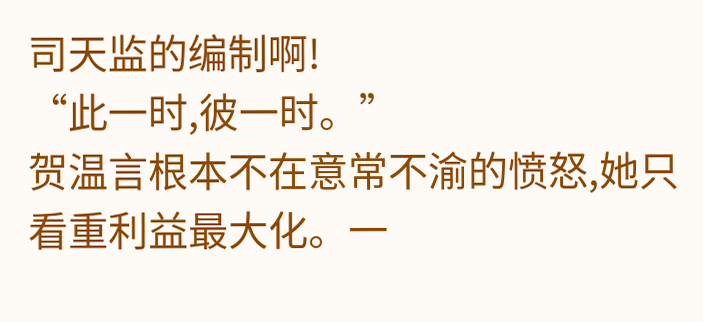司天监的编制啊!
“此一时,彼一时。”
贺温言根本不在意常不渝的愤怒,她只看重利益最大化。一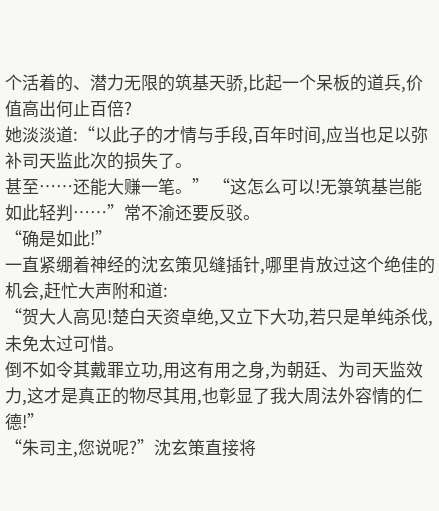个活着的、潜力无限的筑基天骄,比起一个呆板的道兵,价值高出何止百倍?
她淡淡道:“以此子的才情与手段,百年时间,应当也足以弥补司天监此次的损失了。
甚至……还能大赚一笔。” “这怎么可以!无箓筑基岂能如此轻判……”常不渝还要反驳。
“确是如此!”
一直紧绷着神经的沈玄策见缝插针,哪里肯放过这个绝佳的机会,赶忙大声附和道:
“贺大人高见!楚白天资卓绝,又立下大功,若只是单纯杀伐,未免太过可惜。
倒不如令其戴罪立功,用这有用之身,为朝廷、为司天监效力,这才是真正的物尽其用,也彰显了我大周法外容情的仁德!”
“朱司主,您说呢?”沈玄策直接将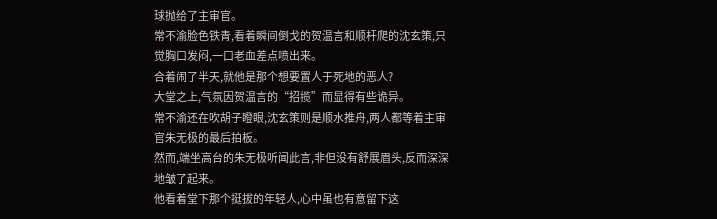球抛给了主审官。
常不渝脸色铁青,看着瞬间倒戈的贺温言和顺杆爬的沈玄策,只觉胸口发闷,一口老血差点喷出来。
合着闹了半天,就他是那个想要置人于死地的恶人?
大堂之上,气氛因贺温言的“招揽”而显得有些诡异。
常不渝还在吹胡子瞪眼,沈玄策则是顺水推舟,两人都等着主审官朱无极的最后拍板。
然而,端坐高台的朱无极听闻此言,非但没有舒展眉头,反而深深地皱了起来。
他看着堂下那个挺拔的年轻人,心中虽也有意留下这